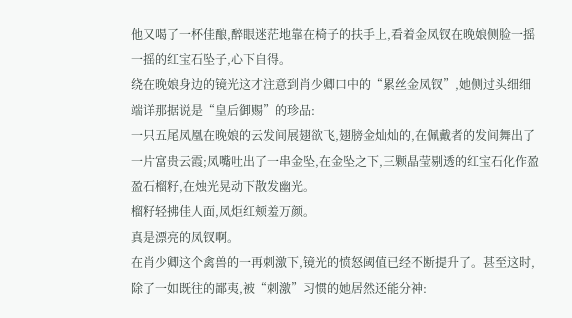他又喝了一杯佳酿,醉眼迷茫地靠在椅子的扶手上,看着金凤钗在晚娘侧脸一摇一摇的红宝石坠子,心下自得。
绕在晚娘身边的镜光这才注意到肖少卿口中的“累丝金凤钗”,她侧过头细细端详那据说是“皇后御赐”的珍品:
一只五尾凤凰在晚娘的云发间展翅欲飞,翅膀金灿灿的,在佩戴者的发间舞出了一片富贵云霞;凤嘴吐出了一串金坠,在金坠之下,三颗晶莹剔透的红宝石化作盈盈石榴籽,在烛光晃动下散发幽光。
榴籽轻拂佳人面,凤炬红颊羞万颜。
真是漂亮的凤钗啊。
在肖少卿这个禽兽的一再刺激下,镜光的愤怒阈值已经不断提升了。甚至这时,除了一如既往的鄙夷,被“刺激”习惯的她居然还能分神: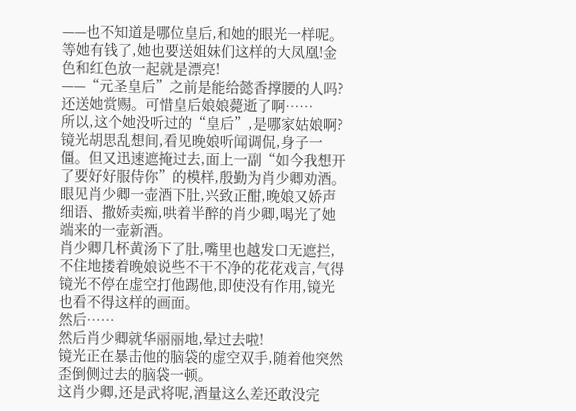——也不知道是哪位皇后,和她的眼光一样呢。等她有钱了,她也要送姐妹们这样的大凤凰!金色和红色放一起就是漂亮!
——“元圣皇后”之前是能给懿香撑腰的人吗?还送她赏赐。可惜皇后娘娘薨逝了啊……
所以,这个她没听过的“皇后”,是哪家姑娘啊?
镜光胡思乱想间,看见晚娘听闻调侃,身子一僵。但又迅速遮掩过去,面上一副“如今我想开了要好好服侍你”的模样,殷勤为肖少卿劝酒。
眼见肖少卿一壶酒下肚,兴致正酣,晚娘又娇声细语、撒娇卖痴,哄着半醉的肖少卿,喝光了她端来的一壶新酒。
肖少卿几杯黄汤下了肚,嘴里也越发口无遮拦,不住地搂着晚娘说些不干不净的花花戏言,气得镜光不停在虚空打他踢他,即使没有作用,镜光也看不得这样的画面。
然后……
然后肖少卿就华丽丽地,晕过去啦!
镜光正在暴击他的脑袋的虚空双手,随着他突然歪倒侧过去的脑袋一顿。
这肖少卿,还是武将呢,酒量这么差还敢没完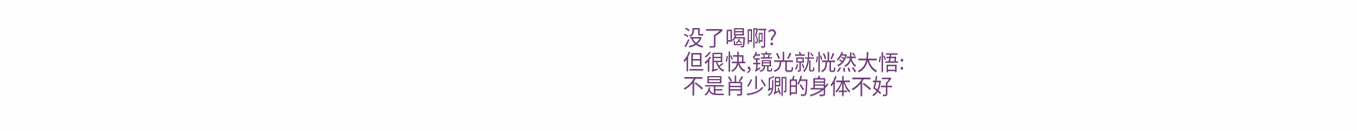没了喝啊?
但很快,镜光就恍然大悟:
不是肖少卿的身体不好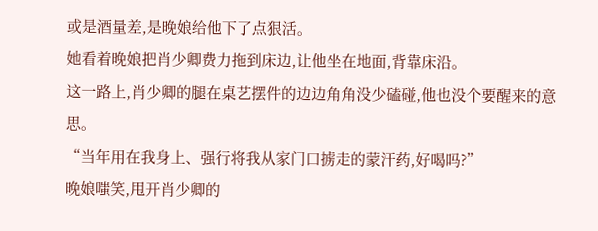或是酒量差,是晚娘给他下了点狠活。
她看着晚娘把肖少卿费力拖到床边,让他坐在地面,背靠床沿。
这一路上,肖少卿的腿在桌艺摆件的边边角角没少磕碰,他也没个要醒来的意思。
“当年用在我身上、强行将我从家门口掳走的蒙汗药,好喝吗?”
晚娘嗤笑,甩开肖少卿的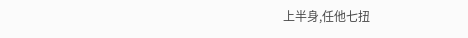上半身,任他七扭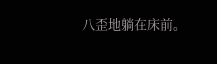八歪地躺在床前。